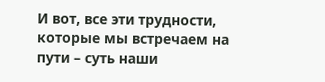И вот, все эти трудности, которые мы встречаем на пути – суть наши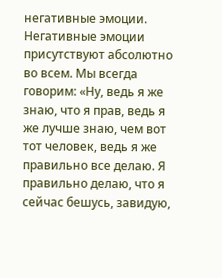негативные эмоции. Негативные эмоции присутствуют абсолютно во всем. Мы всегда говорим: «Ну, ведь я же знаю, что я прав, ведь я же лучше знаю, чем вот тот человек, ведь я же правильно все делаю. Я правильно делаю, что я сейчас бешусь, завидую,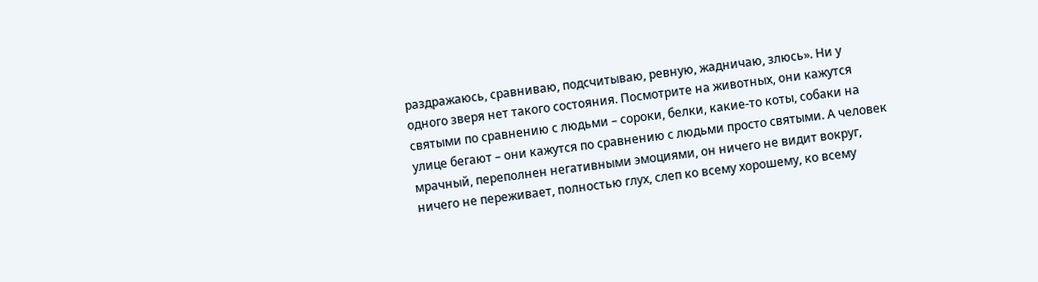раздражаюсь, сравниваю, подсчитываю, ревную, жадничаю, злюсь». Ни у одного зверя нет такого состояния. Посмотрите на животных, они кажутся святыми по сравнению с людьми – сороки, белки, какие-то коты, собаки на улице бегают – они кажутся по сравнению с людьми просто святыми. А человек мрачный, переполнен негативными эмоциями, он ничего не видит вокруг, ничего не переживает, полностью глух, слеп ко всему хорошему, ко всему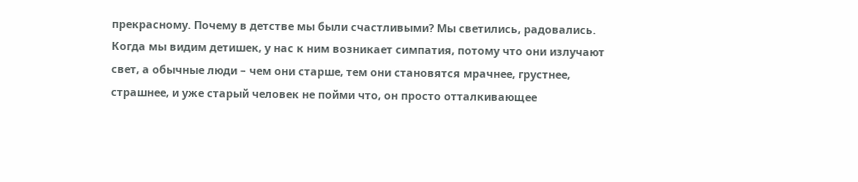прекрасному. Почему в детстве мы были счастливыми? Мы светились, радовались. Когда мы видим детишек, у нас к ним возникает симпатия, потому что они излучают свет, а обычные люди – чем они старше, тем они становятся мрачнее, грустнее, страшнее, и уже старый человек не пойми что, он просто отталкивающее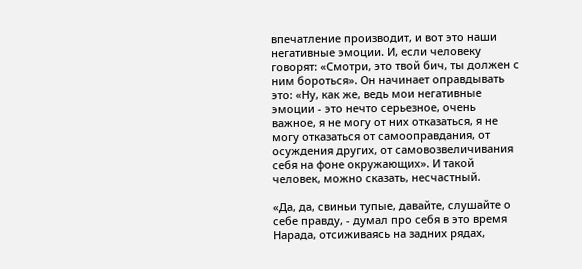впечатление производит, и вот это наши негативные эмоции. И, если человеку говорят: «Смотри, это твой бич, ты должен с ним бороться». Он начинает оправдывать это: «Ну, как же, ведь мои негативные эмоции - это нечто серьезное, очень важное, я не могу от них отказаться, я не могу отказаться от самооправдания, от осуждения других, от самовозвеличивания себя на фоне окружающих». И такой человек, можно сказать, несчастный.

«Да, да, свиньи тупые, давайте, слушайте о себе правду, - думал про себя в это время Нарада, отсиживаясь на задних рядах,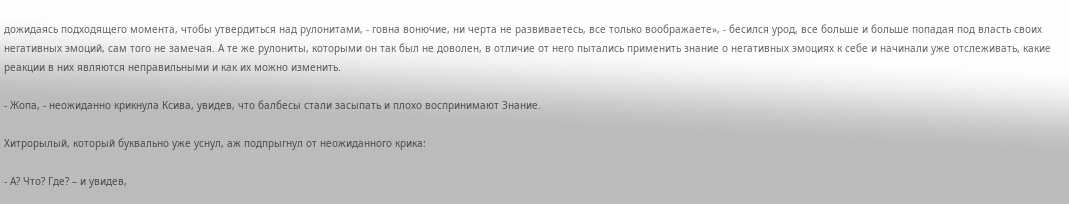дожидаясь подходящего момента, чтобы утвердиться над рулонитами, - говна вонючие, ни черта не развиваетесь, все только воображаете», - бесился урод, все больше и больше попадая под власть своих негативных эмоций, сам того не замечая. А те же рулониты, которыми он так был не доволен, в отличие от него пытались применить знание о негативных эмоциях к себе и начинали уже отслеживать, какие реакции в них являются неправильными и как их можно изменить.

- Жопа, - неожиданно крикнула Ксива, увидев, что балбесы стали засыпать и плохо воспринимают Знание.

Хитрорылый, который буквально уже уснул, аж подпрыгнул от неожиданного крика:

- А? Что? Где? – и увидев,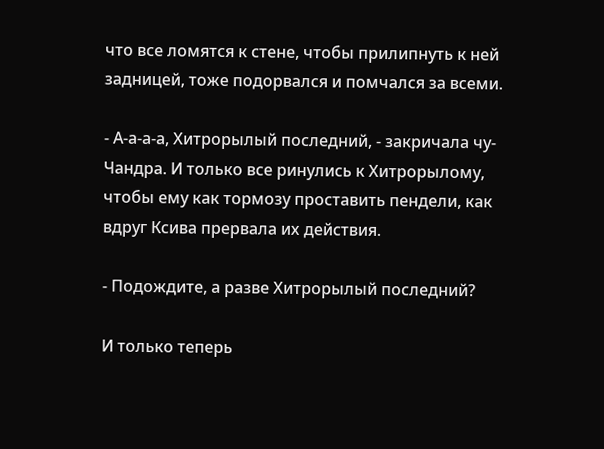что все ломятся к стене, чтобы прилипнуть к ней задницей, тоже подорвался и помчался за всеми.

- А-а-а-а, Хитрорылый последний, - закричала чу-Чандра. И только все ринулись к Хитрорылому, чтобы ему как тормозу проставить пендели, как вдруг Ксива прервала их действия.

- Подождите, а разве Хитрорылый последний?

И только теперь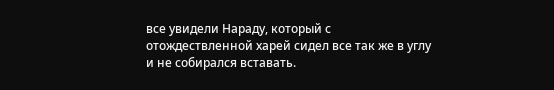все увидели Нараду, который с отождествленной харей сидел все так же в углу и не собирался вставать.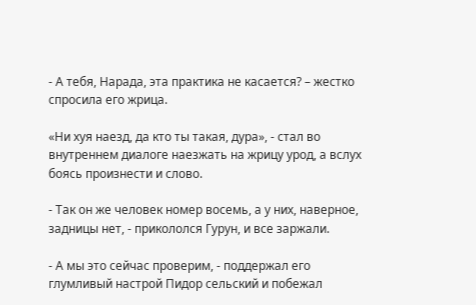- А тебя, Нарада, эта практика не касается? – жестко спросила его жрица.

«Ни хуя наезд, да кто ты такая, дура», - стал во внутреннем диалоге наезжать на жрицу урод, а вслух боясь произнести и слово.

- Так он же человек номер восемь, а у них, наверное, задницы нет, - прикололся Гурун, и все заржали.

- А мы это сейчас проверим, - поддержал его глумливый настрой Пидор сельский и побежал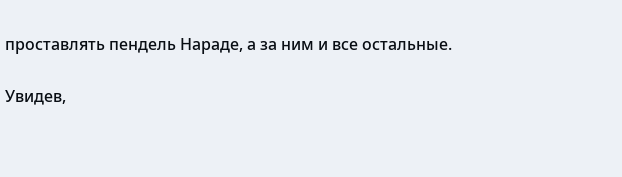проставлять пендель Нараде, а за ним и все остальные.

Увидев,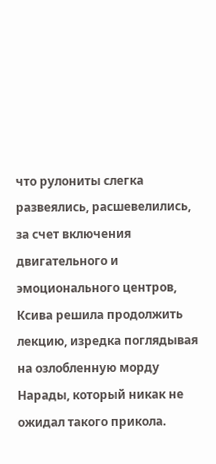что рулониты слегка развеялись, расшевелились, за счет включения двигательного и эмоционального центров, Ксива решила продолжить лекцию, изредка поглядывая на озлобленную морду Нарады, который никак не ожидал такого прикола.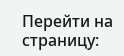Перейти на страницу: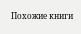Похожие книги